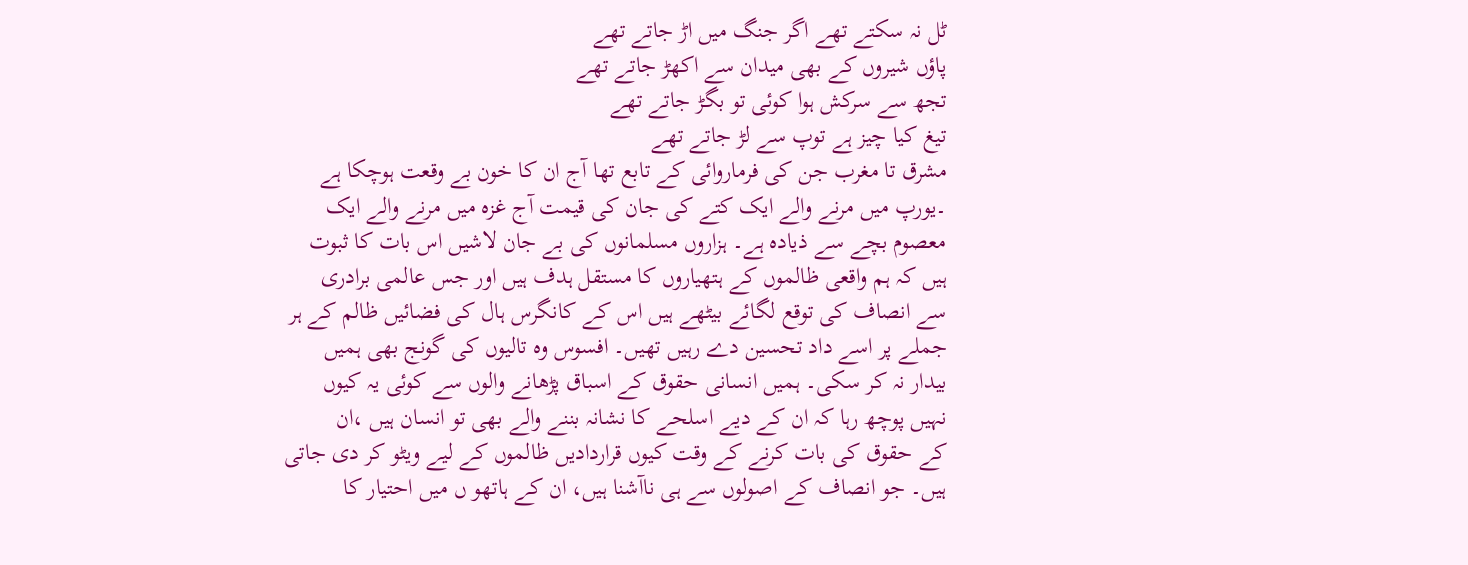ٹل نہ سکتے تھے اگر جنگ میں اڑ جاتے تھے
پاؤں شیروں کے بھی میدان سے اکھڑ جاتے تھے
تجھ سے سرکش ہوا کوئی تو بگڑ جاتے تھے
تیغ کیا چیز ہے توپ سے لڑ جاتے تھے
مشرق تا مغرب جن کی فرماروائی کے تابع تھا آج ان کا خون بے وقعت ہوچکا ہے
۔یورپ میں مرنے والے ایک کتے کی جان کی قیمت آج غزہ میں مرنے والے ایک
معصوم بچے سے ذیادہ ہے۔ ہزاروں مسلمانوں کی بے جان لاشیں اس بات کا ثبوت
ہیں کہ ہم واقعی ظالموں کے ہتھیاروں کا مستقل ہدف ہیں اور جس عالمی برادری
سے انصاف کی توقع لگائے بیٹھے ہیں اس کے کانگرس ہال کی فضائیں ظالم کے ہر
جملے پر اسے داد تحسین دے رہیں تھیں۔ افسوس وہ تالیوں کی گونج بھی ہمیں
بیدار نہ کر سکی۔ ہمیں انسانی حقوق کے اسباق پڑھانے والوں سے کوئی یہ کیوں
نہیں پوچھ رہا کہ ان کے دیے اسلحے کا نشانہ بننے والے بھی تو انسان ہیں ،ان
کے حقوق کی بات کرنے کے وقت کیوں قراردادیں ظالموں کے لیے ویٹو کر دی جاتی
ہیں۔ جو انصاف کے اصولوں سے ہی ناآشنا ہیں، ان کے ہاتھو ں میں احتیار کا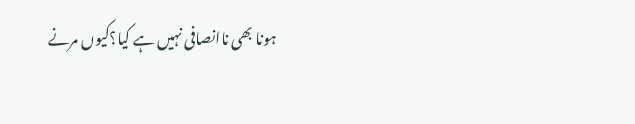ہونا بھی ناانصافی نہیں ہے کیا؟کیوں مرنے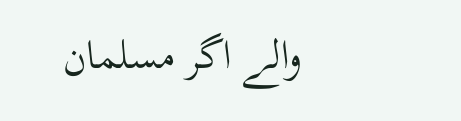والے اگر مسلمان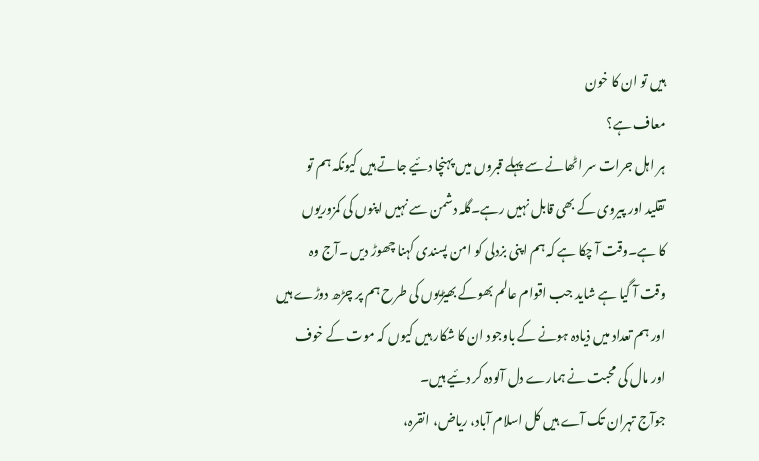ہیں تو ان کا خون
معاف ہے؟
ہر اہل جرات سر اٹھانے سے پہلے قبروں میں پہنچا دئیے جاتے ہیں کیونکہ ہم تو
تقلید اور پیروی کے بھی قابل نہیں رہے۔گلہ دشمن سے نہیں اپنوں کی کمزوریوں
کا ہے۔وقت آ چکا ہے کہ ہم اپنی بزدلی کو امن پسندی کہنا چھوڑ ديں ۔آج وہ
وقت آ گیا ہے شاید جب اقوام عالم بھوکے بھیڑیوں کی طرح ہم پر چڑھ دوڑے ہیں
اور ہم تعداد میں ذیادہ ہونے کے باوجود ان کا شکار ہیں کیوں کہ موت کے خوف
اور مال کی محبت نے ہمارے دل آلودہ کر دئیے ہیں۔
جوآج تہران تک آے ہیں کل اسلام آباد، ریاض، انقرہ،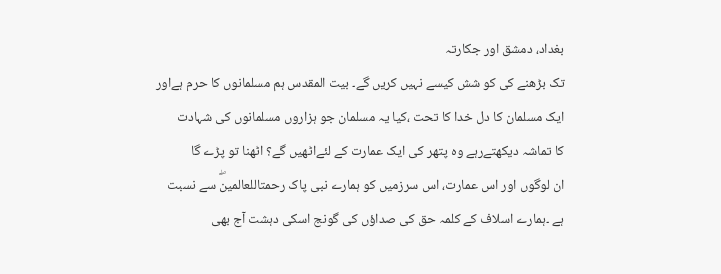بغداد، دمشق اور جکارتہ
تک بڑھنے کی کو شش کیسے نہیں کریں گے۔ بیت المقدس ہم مسلمانوں کا حرم ہےاور
ایک مسلمان کا دل خدا کا تحت ،کیا یہ مسلمان جو ہزاروں مسلمانوں کی شہادت
کا تماشہ دیکھتےرہے وہ پتھر کی ایک عمارت کے لئےاٹھیں گے؟ اٹھنا تو پڑے گا
ان لوگوں اور اس عمارت، اس سرزمیں کو ہمارے نبی پاک رحمتاللعالمینۖ سے نسبت
ہے ۔ہمارے اسلاف کے کلمہ حق کی صداؤں کی گونج اسکی دہشت آج بھی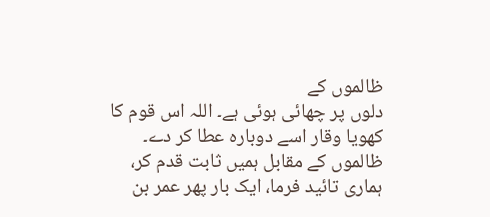ظالموں کے
دلوں پر چھائی ہوئی ہے۔ اللہ اس قوم کا کھویا وقار اسے دوبارہ عطا کر دے۔
ظالموں کے مقابل ہمیں ثابت قدم کر، ہماری تائید فرما، ایک بار پھر عمر بن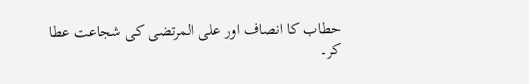حطاب کا انصاف اور علی المرتضی کی شجاعت عطا کر۔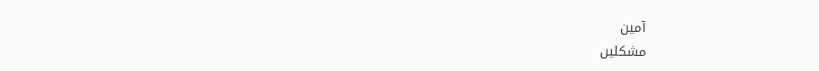آمین
مشکلیں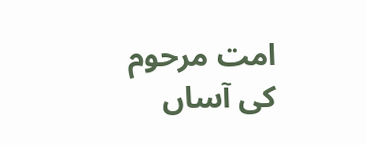امت مرحوم کی آساں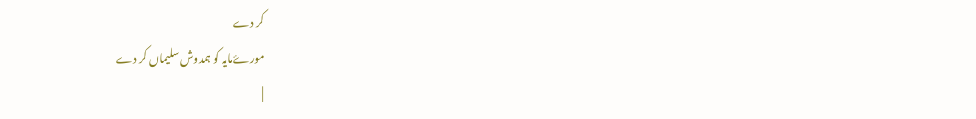کر دے
مورۓمایہ کو ہمدوش سلیماں کر دے
|